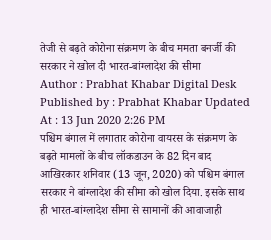तेजी से बढ़ते कोरोना संक्रमण के बीच ममता बनर्जी की सरकार ने खोल दी भारत-बांग्लादेश की सीमा
Author : Prabhat Khabar Digital Desk Published by : Prabhat Khabar Updated At : 13 Jun 2020 2:26 PM
पश्चिम बंगाल में लगातार कोरोना वायरस के संक्रमण के बढ़ते मामलों के बीच लॉकडाउन के 82 दिन बाद आखिरकार शनिवार (13 जून, 2020) को पश्चिम बंगाल सरकार ने बांग्लादेश की सीमा को खोल दिया. इसके साथ ही भारत-बांग्लादेश सीमा से सामानों की आवाजाही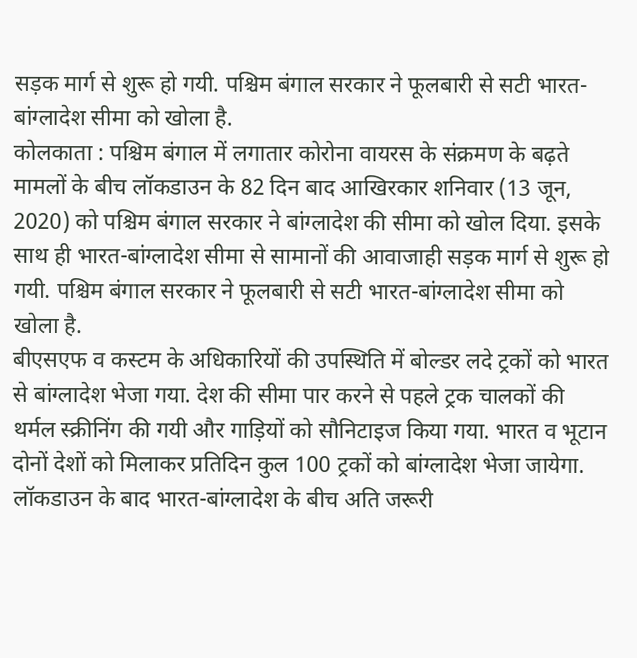सड़क मार्ग से शुरू हो गयी. पश्चिम बंगाल सरकार ने फूलबारी से सटी भारत-बांग्लादेश सीमा को खोला है.
कोलकाता : पश्चिम बंगाल में लगातार कोरोना वायरस के संक्रमण के बढ़ते मामलों के बीच लॉकडाउन के 82 दिन बाद आखिरकार शनिवार (13 जून, 2020) को पश्चिम बंगाल सरकार ने बांग्लादेश की सीमा को खोल दिया. इसके साथ ही भारत-बांग्लादेश सीमा से सामानों की आवाजाही सड़क मार्ग से शुरू हो गयी. पश्चिम बंगाल सरकार ने फूलबारी से सटी भारत-बांग्लादेश सीमा को खोला है.
बीएसएफ व कस्टम के अधिकारियों की उपस्थिति में बोल्डर लदे ट्रकों को भारत से बांग्लादेश भेजा गया. देश की सीमा पार करने से पहले ट्रक चालकों की थर्मल स्क्रीनिंग की गयी और गाड़ियों को सौनिटाइज किया गया. भारत व भूटान दोनों देशों को मिलाकर प्रतिदिन कुल 100 ट्रकों को बांग्लादेश भेजा जायेगा.
लॉकडाउन के बाद भारत-बांग्लादेश के बीच अति जरूरी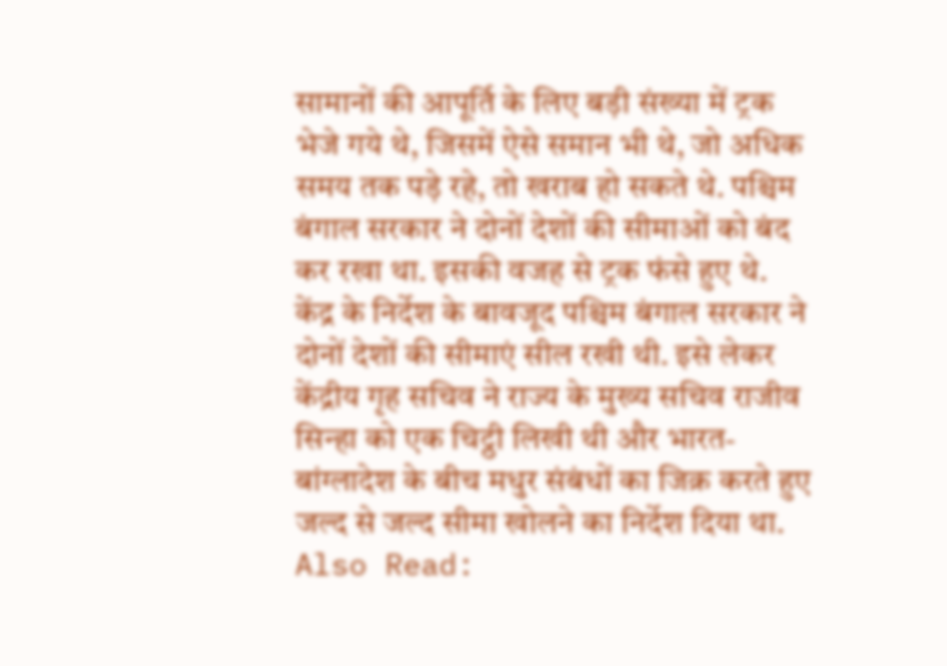सामानों की आपूर्ति के लिए बड़ी संख्या में ट्रक भेजे गये थे, जिसमें ऐसे समान भी थे, जो अधिक समय तक पड़े रहे, तो खराब हो सकते थे. पश्चिम बंगाल सरकार ने दोनों देशों की सीमाओं को बंद कर रखा था. इसकी वजह से ट्रक फंसे हुए थे.
केंद्र के निर्देश के बावजूद पश्चिम बंगाल सरकार ने दोनों देशों की सीमाएं सील रखी थी. इसे लेकर केंद्रीय गृह सचिव ने राज्य के मुख्य सचिव राजीव सिन्हा को एक चिट्ठी लिखी थी और भारत-बांग्लादेश के बीच मधुर संबंधों का जिक्र करते हुए जल्द से जल्द सीमा खोलने का निर्देश दिया था.
Also Read: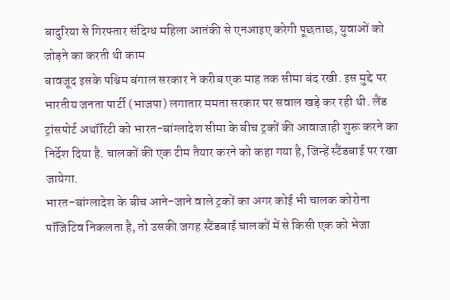बादुरिया से गिरफ्तार संदिग्ध महिला आतंकी से एनआइए करेगी पूछताछ, युवाओं को जोड़ने का करती थी काम
बावजूद इसके पश्चिम बंगाल सरकार ने करीब एक माह तक सीमा बंद रखी. इस मुद्दे पर भारतीय जनता पार्टी (भाजपा) लगातार ममता सरकार पर सवाल खड़े कर रही थी. लैंड ट्रांसपोर्ट अथॉरिटी को भारत-बांग्लादेश सीमा के बीच ट्रकों की आवाजाही शुरू करने का निर्देश दिया है. चालकों की एक टीम तैयार करने को कहा गया है, जिन्हें स्टैंडबाई पर रखा जायेगा.
भारत-बांग्लादेश के बीच आने-जाने वाले ट्रकों का अगर कोई भी चालक कोरोना पॉजिटिव निकलता है, तो उसकी जगह स्टैंडबाई चालकों में से किसी एक को भेजा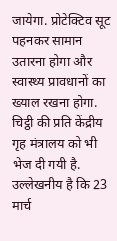जायेगा. प्रोटेक्टिव सूट पहनकर सामान उतारना होगा और स्वास्थ्य प्रावधानों का ख्याल रखना होगा. चिट्ठी की प्रति केंद्रीय गृह मंत्रालय को भी भेज दी गयी है. उल्लेखनीय है कि 23 मार्च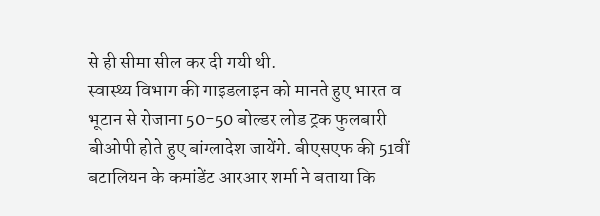से ही सीमा सील कर दी गयी थी.
स्वास्थ्य विभाग की गाइडलाइन को मानते हुए भारत व भूटान से रोजाना 50-50 बोल्डर लोड ट्रक फुलबारी बीओपी होते हुए बांग्लादेश जायेंगे. बीएसएफ की 51वीं बटालियन के कमांडेंट आरआर शर्मा ने बताया कि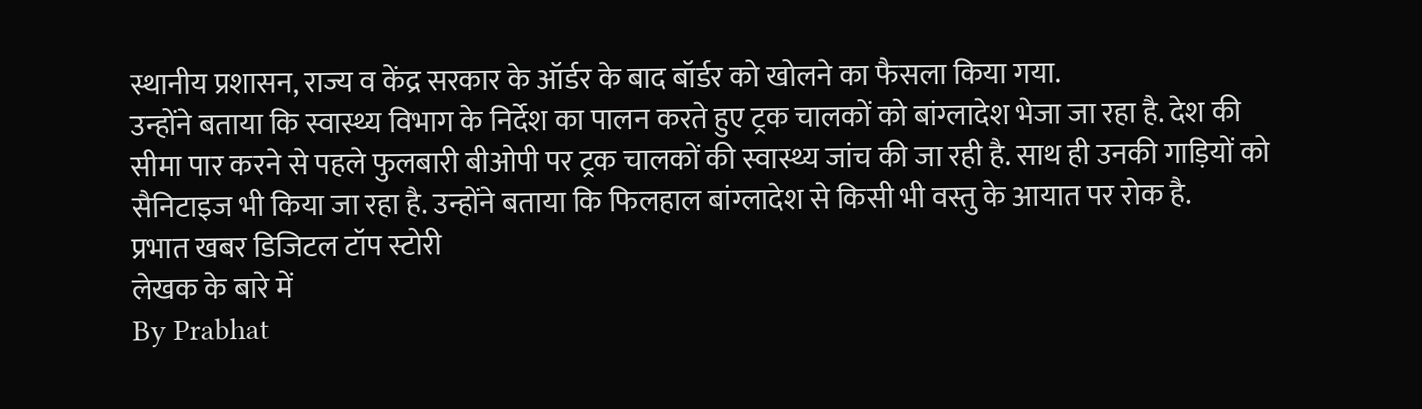स्थानीय प्रशासन, राज्य व केंद्र सरकार के ऑर्डर के बाद बॉर्डर को खोलने का फैसला किया गया.
उन्होंने बताया कि स्वास्थ्य विभाग के निर्देश का पालन करते हुए ट्रक चालकों को बांग्लादेश भेजा जा रहा है. देश की सीमा पार करने से पहले फुलबारी बीओपी पर ट्रक चालकों की स्वास्थ्य जांच की जा रही है. साथ ही उनकी गाड़ियों को सैनिटाइज भी किया जा रहा है. उन्होंने बताया कि फिलहाल बांग्लादेश से किसी भी वस्तु के आयात पर रोक है.
प्रभात खबर डिजिटल टॉप स्टोरी
लेखक के बारे में
By Prabhat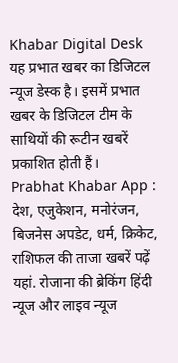Khabar Digital Desk
यह प्रभात खबर का डिजिटल न्यूज डेस्क है। इसमें प्रभात खबर के डिजिटल टीम के साथियों की रूटीन खबरें प्रकाशित होती हैं।
Prabhat Khabar App :
देश, एजुकेशन, मनोरंजन, बिजनेस अपडेट, धर्म, क्रिकेट, राशिफल की ताजा खबरें पढ़ें यहां. रोजाना की ब्रेकिंग हिंदी न्यूज और लाइव न्यूज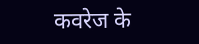कवरेज के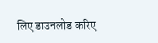लिए डाउनलोड करिए